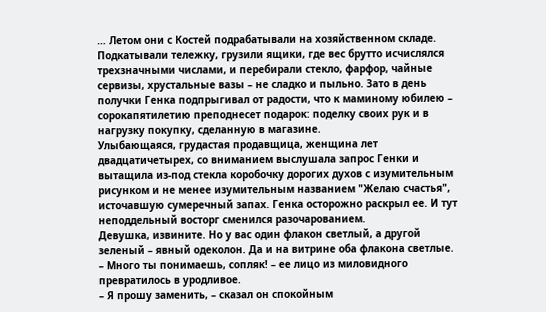… Летом они с Костей подрабатывали на хозяйственном складе. Подкатывали тележку, грузили ящики, где вес брутто исчислялся трехзначными числами, и перебирали стекло, фарфор, чайные сервизы, хрустальные вазы – не сладко и пыльно. Зато в день получки Генка подпрыгивал от радости, что к маминому юбилею – сорокапятилетию преподнесет подарок: поделку своих рук и в нагрузку покупку, сделанную в магазине.
Улыбающаяся, грудастая продавщица, женщина лет двадцатичетырех, со вниманием выслушала запрос Генки и вытащила из-под стекла коробочку дорогих духов с изумительным рисунком и не менее изумительным названием "Желаю счастья", источавшую сумеречный запах. Генка осторожно раскрыл ее. И тут неподдельный восторг сменился разочарованием.
Девушка, извините. Но у вас один флакон светлый, а другой зеленый – явный одеколон. Да и на витрине оба флакона светлые.
– Много ты понимаешь, сопляк! – ее лицо из миловидного превратилось в уродливое.
– Я прошу заменить, – сказал он спокойным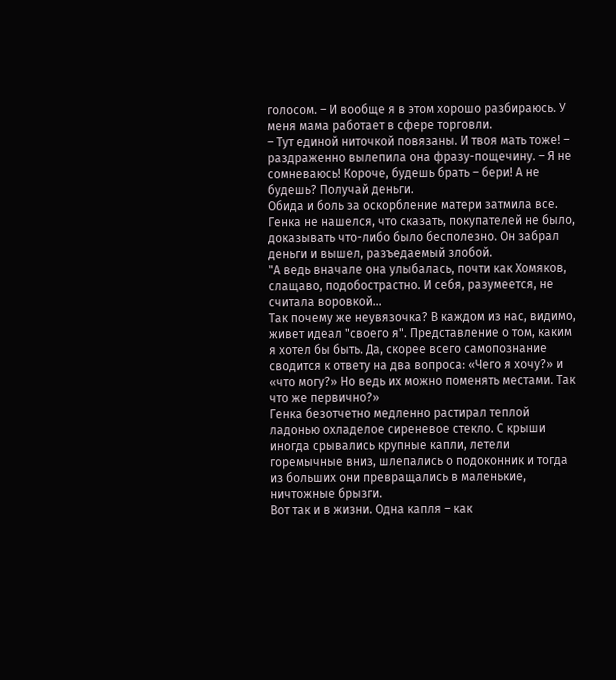голосом. – И вообще я в этом хорошо разбираюсь. У меня мама работает в сфере торговли.
– Тут единой ниточкой повязаны. И твоя мать тоже! – раздраженно вылепила она фразу-пощечину. – Я не сомневаюсь! Короче, будешь брать – бери! А не будешь? Получай деньги.
Обида и боль за оскорбление матери затмила все. Генка не нашелся, что сказать, покупателей не было, доказывать что-либо было бесполезно. Он забрал деньги и вышел, разъедаемый злобой.
"А ведь вначале она улыбалась, почти как Хомяков, слащаво, подобострастно. И себя, разумеется, не считала воровкой…
Так почему же неувязочка? В каждом из нас, видимо, живет идеал "своего я". Представление о том, каким я хотел бы быть. Да, скорее всего самопознание сводится к ответу на два вопроса: «Чего я хочу?» и «что могу?» Но ведь их можно поменять местами. Так что же первично?»
Генка безотчетно медленно растирал теплой ладонью охладелое сиреневое стекло. С крыши иногда срывались крупные капли, летели горемычные вниз, шлепались о подоконник и тогда из больших они превращались в маленькие, ничтожные брызги.
Вот так и в жизни. Одна капля – как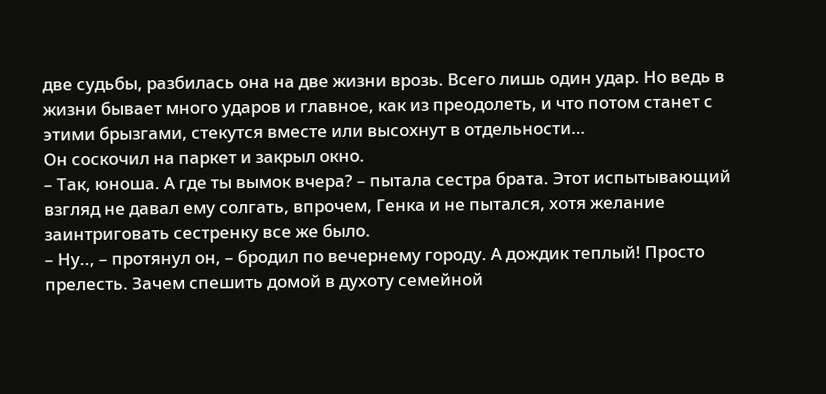две судьбы, разбилась она на две жизни врозь. Всего лишь один удар. Но ведь в жизни бывает много ударов и главное, как из преодолеть, и что потом станет с этими брызгами, стекутся вместе или высохнут в отдельности…
Он соскочил на паркет и закрыл окно.
– Так, юноша. А где ты вымок вчера? – пытала сестра брата. Этот испытывающий взгляд не давал ему солгать, впрочем, Генка и не пытался, хотя желание заинтриговать сестренку все же было.
– Ну.., – протянул он, – бродил по вечернему городу. А дождик теплый! Просто прелесть. Зачем спешить домой в духоту семейной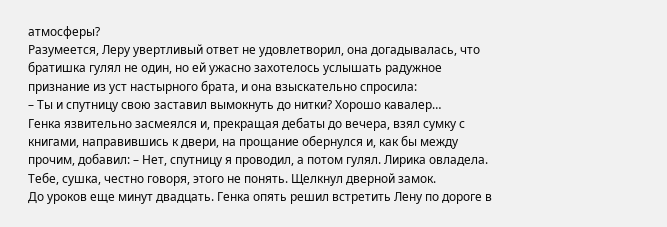атмосферы?
Разумеется, Леру увертливый ответ не удовлетворил, она догадывалась, что братишка гулял не один, но ей ужасно захотелось услышать радужное признание из уст настырного брата, и она взыскательно спросила:
– Ты и спутницу свою заставил вымокнуть до нитки? Хорошо кавалер…
Генка язвительно засмеялся и, прекращая дебаты до вечера, взял сумку с книгами, направившись к двери, на прощание обернулся и, как бы между прочим, добавил: – Нет, спутницу я проводил, а потом гулял. Лирика овладела. Тебе, сушка, честно говоря, этого не понять. Щелкнул дверной замок.
До уроков еще минут двадцать. Генка опять решил встретить Лену по дороге в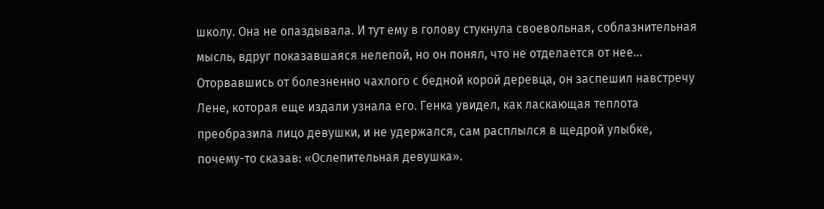школу. Она не опаздывала. И тут ему в голову стукнула своевольная, соблазнительная мысль, вдруг показавшаяся нелепой, но он понял, что не отделается от нее… Оторвавшись от болезненно чахлого с бедной корой деревца, он заспешил навстречу Лене, которая еще издали узнала его. Генка увидел, как ласкающая теплота преобразила лицо девушки, и не удержался, сам расплылся в щедрой улыбке, почему-то сказав: «Ослепительная девушка».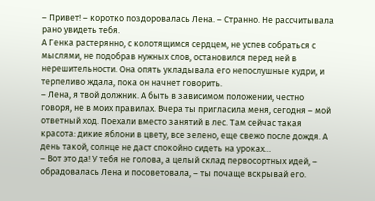– Привет! – коротко поздоровалась Лена. – Странно. Не рассчитывала рано увидеть тебя.
А Генка растерянно, с колотящимся сердцем, не успев собраться с мыслями, не подобрав нужных слов, остановился перед ней в нерешительности. Она опять укладывала его непослушные кудри, и терпеливо ждала, пока он начнет говорить.
– Лена, я твой должник. А быть в зависимом положении, честно говоря, не в моих правилах. Вчера ты пригласила меня, сегодня – мой ответный ход. Поехали вместо занятий в лес. Там сейчас такая красота: дикие яблони в цвету, все зелено, еще свежо после дождя. А день такой, солнце не даст спокойно сидеть на уроках…
– Вот это да! У тебя не голова, а целый склад первосортных идей, – обрадовалась Лена и посоветовала, – ты почаще вскрывай его.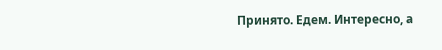Принято. Едем. Интересно, а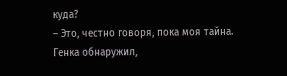куда?
– Это, честно говоря, пока моя тайна.
Генка обнаружил,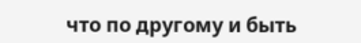что по другому и быть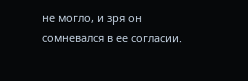не могло, и зря он сомневался в ее согласии.